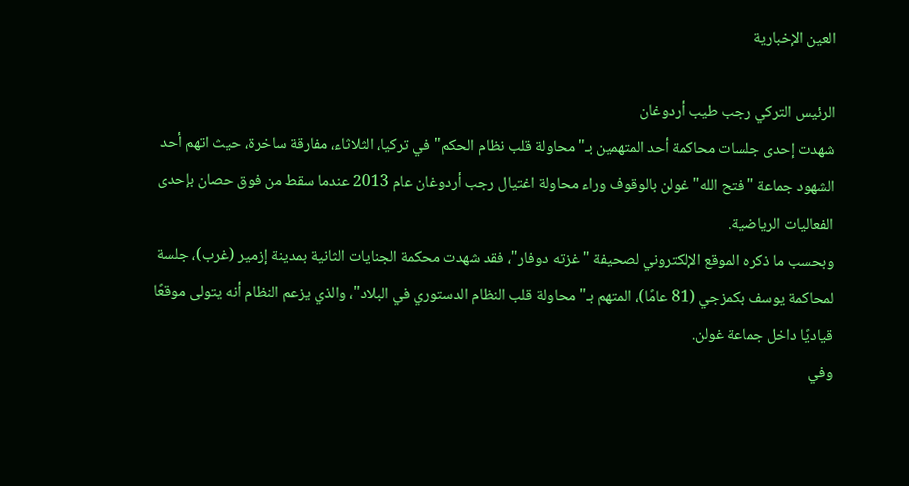العين الإخبارية

الرئيس التركي رجب طيب أردوغان
شهدت إحدى جلسات محاكمة أحد المتهمين بـ"محاولة قلب نظام الحكم" في تركيا، الثلاثاء، مفارقة ساخرة، حيث اتهم أحد الشهود جماعة "فتح الله" غولن بالوقوف وراء محاولة اغتيال رجب أردوغان عام 2013 عندما سقط من فوق حصان بإحدى الفعاليات الرياضية.
وبحسب ما ذكره الموقع الإلكتروني لصحيفة "غزته دوفار"، فقد شهدت محكمة الجنايات الثانية بمدينة إزمير (غرب)، جلسة لمحاكمة يوسف بكمزجي (81 عامًا)، المتهم بـ"محاولة قلب النظام الدستوري في البلاد"، والذي يزعم النظام أنه يتولى موقعًا قياديًا داخل جماعة غولن.
وفي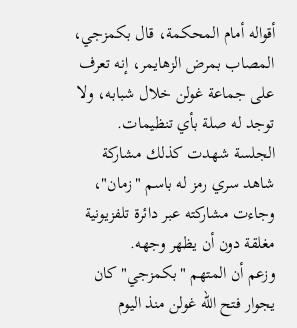أقواله أمام المحكمة، قال بكمزجي، المصاب بمرض الزهايمر، إنه تعرف على جماعة غولن خلال شبابه، ولا توجد له صلة بأي تنظيمات.
الجلسة شهدت كذلك مشاركة شاهد سري رمز له باسم "زمان"، وجاءت مشاركته عبر دائرة تلفزيونية مغلقة دون أن يظهر وجهه.
وزعم أن المتهم "بكمزجي" كان يجوار فتح الله غولن منذ اليوم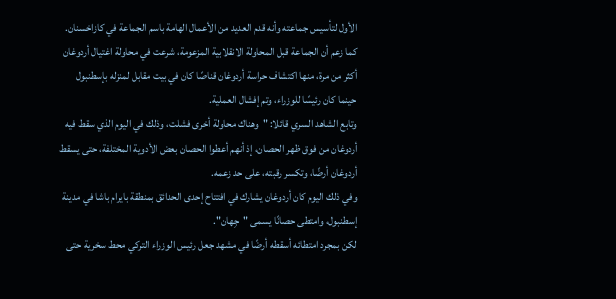الأول لتأسيس جماعته وأنه قدم العديد من الأعمال الهامة باسم الجماعة في كازاخسنان.
كما زعم أن الجماعة قبل المحاولة الانقلابية المزعومة، شرعت في محاولة اغتيال أردوغان أكثر من مرة، منها اكتشاف حراسة أردوغان قناصًا كان في بيت مقابل لمنزله بإسطنبول حينما كان رئيسًا للوزراء، وتم إفشال العملية.
وتابع الشاهد السري قائلا: "وهناك محاولة أخرى فشلت، وذلك في اليوم الذي سقط فيه أردوغان من فوق ظهر الحصان، إذ أنهم أعطوا الحصان بعض الأدوية المختلفة، حتى يسقط أردوغان أرضًا، وتكسر رقبته، على حد زعمه.
وفي ذلك اليوم كان أردوغان يشارك في افتتاح إحدى الحدائق بمنطقة بايرام باشا في مدينة إسطنبول، وامتطى حصانًا يسمى "جِهان".
لكن بمجرد امتطائه أسقطه أرضًا في مشهد جعل رئيس الوزراء التركي محط سخرية حتى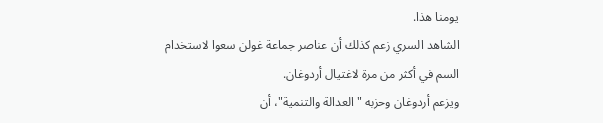يومنا هذا.
الشاهد السري زعم كذلك أن عناصر جماعة غولن سعوا لاستخدام السم في أكثر من مرة لاغتيال أردوغان.
ويزعم أردوغان وحزبه "العدالة والتنمية"، أن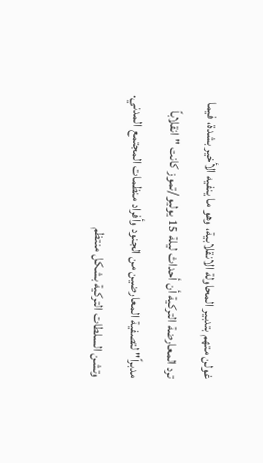غولن متهم بتدبير المحاولة الانقلابية، وهو ما ينفيه الأخير بشدة، فيما ترد المعارضة التركية أن أحداث ليلة 15 يوليو/تموز كانت "انقلاباً مدبراً" لتصفية المعارضين من الجنود وأفراد منظمات المجتمع المدني.
وتشن السلطات التركية بشكل منتظم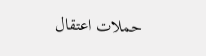حملات اعتقال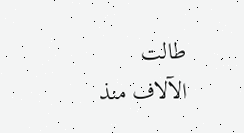طالت الآلاف منذ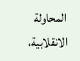المحاولة الانقلابية،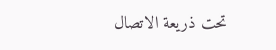تحت ذريعة الاتصال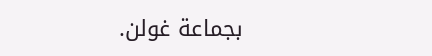بجماعة غولن.